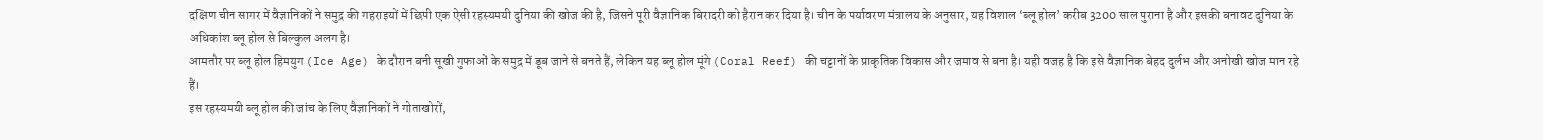दक्षिण चीन सागर में वैज्ञानिकों ने समुद्र की गहराइयों में छिपी एक ऐसी रहस्यमयी दुनिया की खोज की है, जिसने पूरी वैज्ञानिक बिरादरी को हैरान कर दिया है। चीन के पर्यावरण मंत्रालय के अनुसार, यह विशाल ‘ब्लू होल’ करीब 3200 साल पुराना है और इसकी बनावट दुनिया के अधिकांश ब्लू होल से बिल्कुल अलग है।
आमतौर पर ब्लू होल हिमयुग (Ice Age) के दौरान बनी सूखी गुफाओं के समुद्र में डूब जाने से बनते हैं, लेकिन यह ब्लू होल मूंगे (Coral Reef) की चट्टानों के प्राकृतिक विकास और जमाव से बना है। यही वजह है कि इसे वैज्ञानिक बेहद दुर्लभ और अनोखी खोज मान रहे हैं।
इस रहस्यमयी ब्लू होल की जांच के लिए वैज्ञानिकों ने गोताखोरों,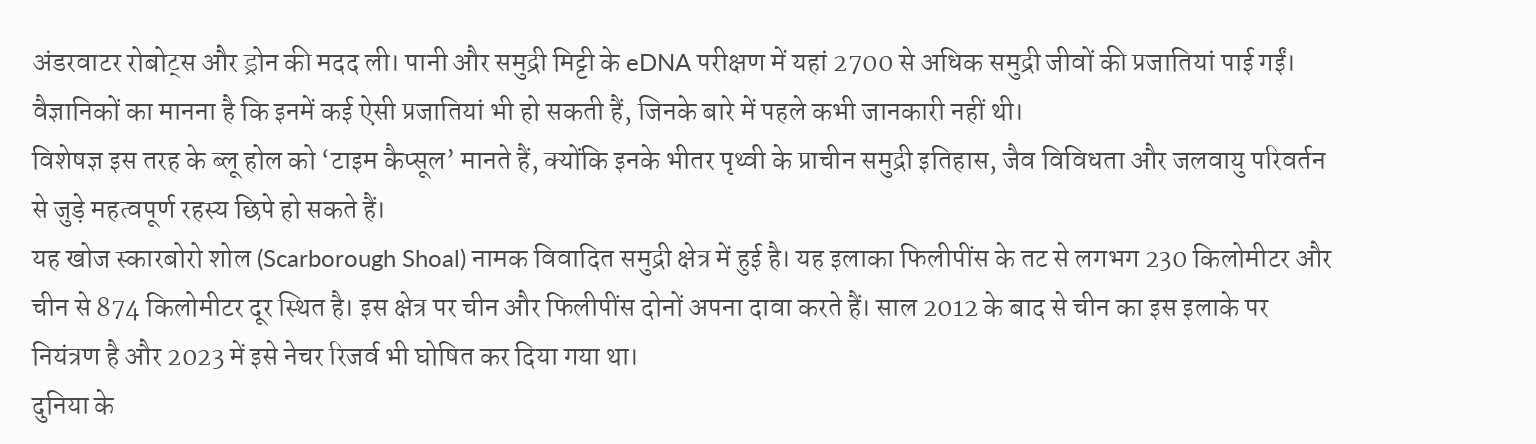अंडरवाटर रोबोट्स और ड्रोन की मदद ली। पानी और समुद्री मिट्टी के eDNA परीक्षण में यहां 2700 से अधिक समुद्री जीवों की प्रजातियां पाई गईं। वैज्ञानिकों का मानना है कि इनमें कई ऐसी प्रजातियां भी हो सकती हैं, जिनके बारे में पहले कभी जानकारी नहीं थी।
विशेषज्ञ इस तरह के ब्लू होल को ‘टाइम कैप्सूल’ मानते हैं, क्योंकि इनके भीतर पृथ्वी के प्राचीन समुद्री इतिहास, जैव विविधता और जलवायु परिवर्तन से जुड़े महत्वपूर्ण रहस्य छिपे हो सकते हैं।
यह खोज स्कारबोरो शोल (Scarborough Shoal) नामक विवादित समुद्री क्षेत्र में हुई है। यह इलाका फिलीपींस के तट से लगभग 230 किलोमीटर और चीन से 874 किलोमीटर दूर स्थित है। इस क्षेत्र पर चीन और फिलीपींस दोनों अपना दावा करते हैं। साल 2012 के बाद से चीन का इस इलाके पर नियंत्रण है और 2023 में इसे नेचर रिजर्व भी घोषित कर दिया गया था।
दुनिया के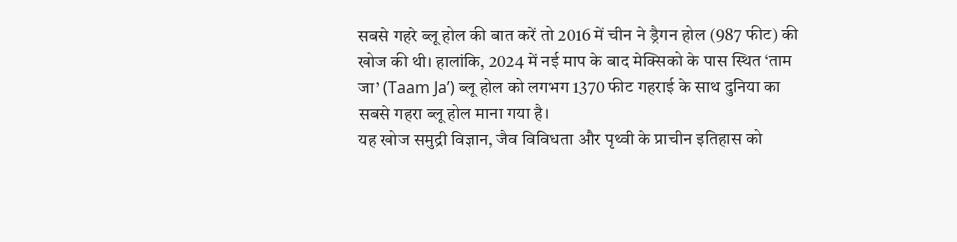सबसे गहरे ब्लू होल की बात करें तो 2016 में चीन ने ड्रैगन होल (987 फीट) की खोज की थी। हालांकि, 2024 में नई माप के बाद मेक्सिको के पास स्थित ‘ताम जा’ (Taam Ja’) ब्लू होल को लगभग 1370 फीट गहराई के साथ दुनिया का सबसे गहरा ब्लू होल माना गया है।
यह खोज समुद्री विज्ञान, जैव विविधता और पृथ्वी के प्राचीन इतिहास को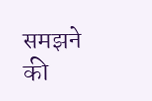समझने की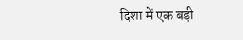दिशा में एक बड़ी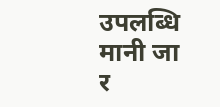उपलब्धि मानी जा र